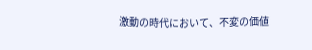激動の時代において、不変の価値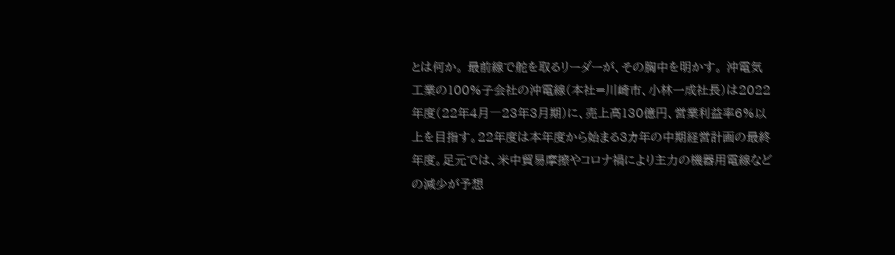とは何か。 最前線で舵を取るリーダーが、その胸中を明かす。 沖電気工業の100%子会社の沖電線(本社=川崎市、小林一成社長)は2022年度(22年4月―23年3月期)に、売上高130億円、営業利益率6%以上を目指す。22年度は本年度から始まる3カ年の中期経営計画の最終年度。足元では、米中貿易摩擦やコロナ禍により主力の機器用電線などの減少が予想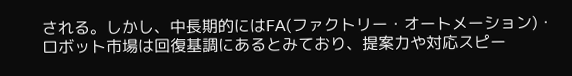される。しかし、中長期的にはFA(ファクトリー・オートメーション)・ロボット市場は回復基調にあるとみており、提案力や対応スピー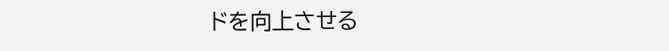ドを向上させる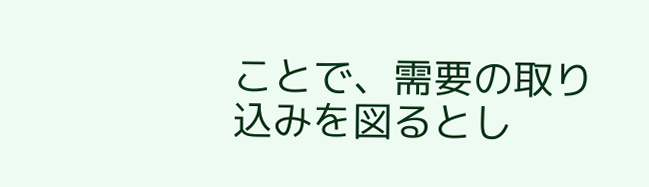ことで、需要の取り込みを図るとし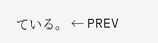ている。 ← PREV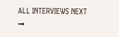ALL INTERVIEWS NEXT →